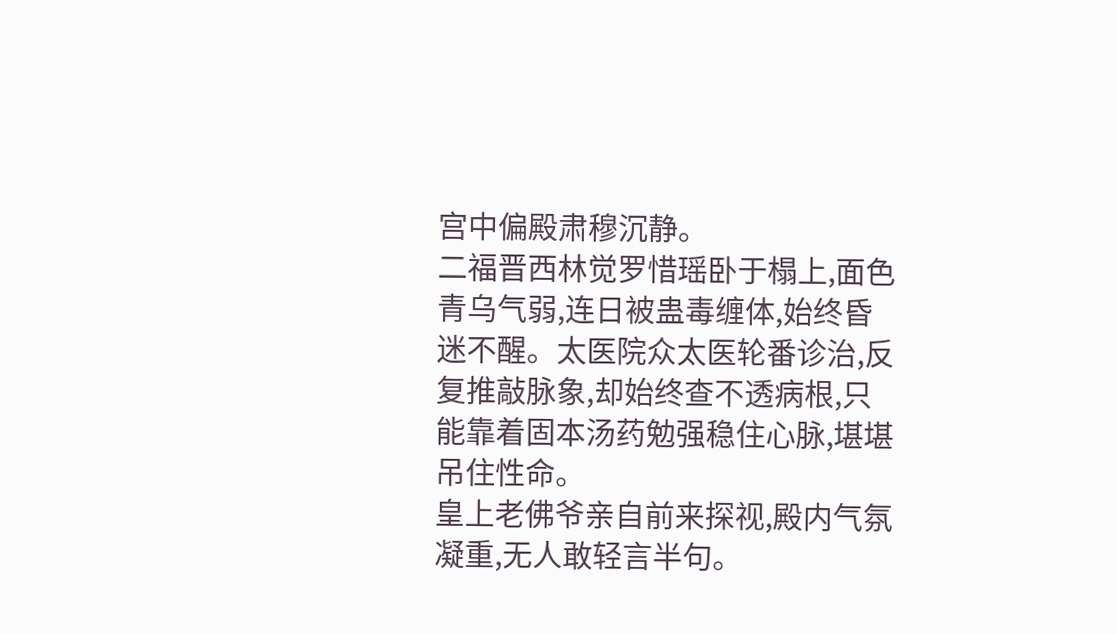宫中偏殿肃穆沉静。
二福晋西林觉罗惜瑶卧于榻上,面色青乌气弱,连日被蛊毒缠体,始终昏迷不醒。太医院众太医轮番诊治,反复推敲脉象,却始终查不透病根,只能靠着固本汤药勉强稳住心脉,堪堪吊住性命。
皇上老佛爷亲自前来探视,殿内气氛凝重,无人敢轻言半句。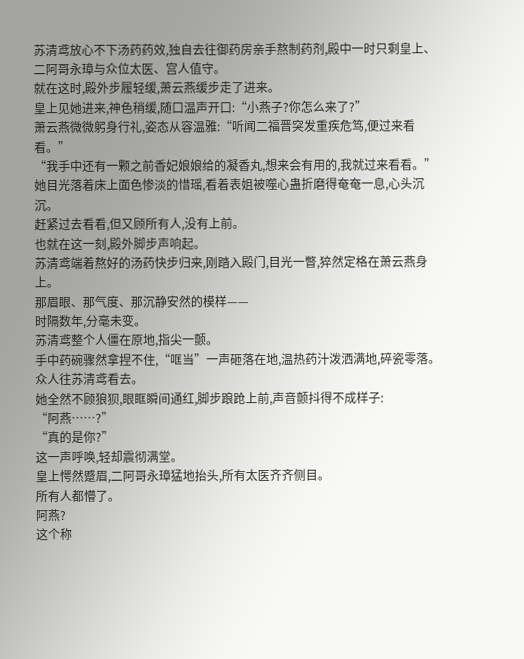苏清鸢放心不下汤药药效,独自去往御药房亲手熬制药剂,殿中一时只剩皇上、二阿哥永璋与众位太医、宫人值守。
就在这时,殿外步履轻缓,萧云燕缓步走了进来。
皇上见她进来,神色稍缓,随口温声开口:“小燕子?你怎么来了?”
萧云燕微微躬身行礼,姿态从容温雅:“听闻二福晋突发重疾危笃,便过来看看。”
“我手中还有一颗之前香妃娘娘给的凝香丸,想来会有用的,我就过来看看。”
她目光落着床上面色惨淡的惜瑶,看着表姐被噬心蛊折磨得奄奄一息,心头沉沉。
赶紧过去看看,但又顾所有人,没有上前。
也就在这一刻,殿外脚步声响起。
苏清鸢端着熬好的汤药快步归来,刚踏入殿门,目光一瞥,猝然定格在萧云燕身上。
那眉眼、那气度、那沉静安然的模样——
时隔数年,分毫未变。
苏清鸢整个人僵在原地,指尖一颤。
手中药碗骤然拿捏不住,“哐当”一声砸落在地,温热药汁泼洒满地,碎瓷零落。
众人往苏清鸢看去。
她全然不顾狼狈,眼眶瞬间通红,脚步踉跄上前,声音颤抖得不成样子:
“阿燕……?”
“真的是你?”
这一声呼唤,轻却震彻满堂。
皇上愕然蹙眉,二阿哥永璋猛地抬头,所有太医齐齐侧目。
所有人都懵了。
阿燕?
这个称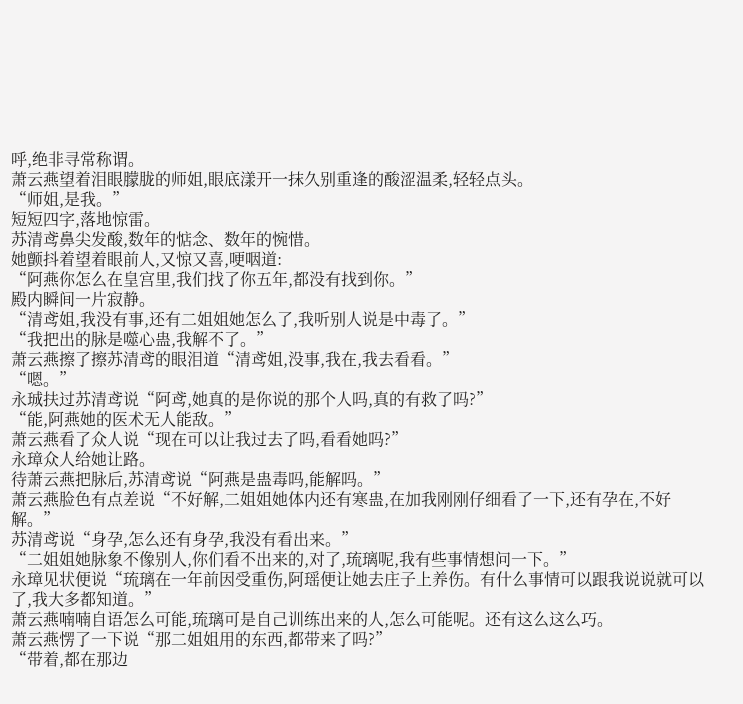呼,绝非寻常称谓。
萧云燕望着泪眼朦胧的师姐,眼底漾开一抹久别重逢的酸涩温柔,轻轻点头。
“师姐,是我。”
短短四字,落地惊雷。
苏清鸢鼻尖发酸,数年的惦念、数年的惋惜。
她颤抖着望着眼前人,又惊又喜,哽咽道:
“阿燕你怎么在皇宫里,我们找了你五年,都没有找到你。”
殿内瞬间一片寂静。
“清鸢姐,我没有事,还有二姐姐她怎么了,我听别人说是中毒了。”
“我把出的脉是噬心蛊,我解不了。”
萧云燕擦了擦苏清鸢的眼泪道“清鸢姐,没事,我在,我去看看。”
“嗯。”
永珹扶过苏清鸢说“阿鸢,她真的是你说的那个人吗,真的有救了吗?”
“能,阿燕她的医术无人能敌。”
萧云燕看了众人说“现在可以让我过去了吗,看看她吗?”
永璋众人给她让路。
待萧云燕把脉后,苏清鸢说“阿燕是蛊毒吗,能解吗。”
萧云燕脸色有点差说“不好解,二姐姐她体内还有寒蛊,在加我刚刚仔细看了一下,还有孕在,不好解。”
苏清鸢说“身孕,怎么还有身孕,我没有看出来。”
“二姐姐她脉象不像别人,你们看不出来的,对了,琉璃呢,我有些事情想问一下。”
永璋见状便说“琉璃在一年前因受重伤,阿瑶便让她去庄子上养伤。有什么事情可以跟我说说就可以了,我大多都知道。”
萧云燕喃喃自语怎么可能,琉璃可是自己训练出来的人,怎么可能呢。还有这么这么巧。
萧云燕愣了一下说“那二姐姐用的东西,都带来了吗?”
“带着,都在那边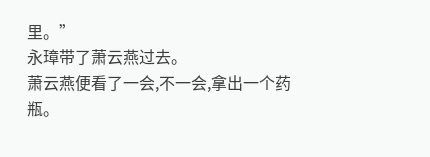里。”
永璋带了萧云燕过去。
萧云燕便看了一会,不一会,拿出一个药瓶。